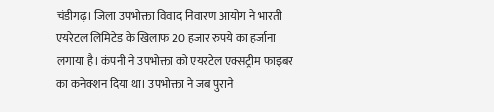चंडीगढ़। जिला उपभोक्ता विवाद निवारण आयोग ने भारती एयरेटल लिमिटेड के खिलाफ 20 हजार रुपये का हर्जाना लगाया है। कंपनी ने उपभोक्ता को एयरटेल एक्सट्रीम फाइबर का कनेक्शन दिया था। उपभोक्ता ने जब पुराने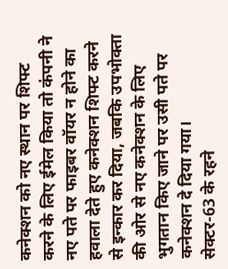कनेक्शन को नए स्थान पर शिफ्ट करने के लिए ईमेल किया तो कंपनी ने नए पते पर फाइबर वॉयर न होने का हवाला देते हुए कनेक्शन शिफ्ट करने से इन्कार कर दिया, जबकि उपभोक्ता की ओर से नए कनेक्शन के लिए भुगतान किए जाने पर उसी पते पर कनेक्शन दे दिया गया।
सेक्टर-63 के रहने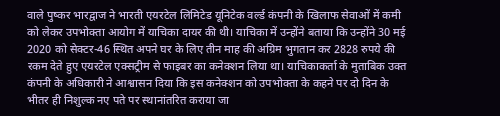वाले पुष्कर भारद्वाज ने भारती एयरटेल लिमिटेड यूनिटेक वर्ल्ड कंपनी के खिलाफ सेवाओं में कमी को लेकर उपभोक्ता आयोग में याचिका दायर की थी। याचिका में उन्होंने बताया कि उन्होंने 30 मई 2020 को सेक्टर-46 स्थित अपने घर के लिए तीन माह की अग्रिम भुगतान कर 2828 रुपये की रकम देते हुए एयरटेल एक्सट्रीम से फाइबर का कनेक्शन लिया था। याचिकाकर्ता के मुताबिक उक्त कंपनी के अधिकारी ने आश्वासन दिया कि इस कनेक्शन को उपभोक्ता के कहने पर दो दिन के भीतर ही निशुल्क नए पते पर स्थानांतरित कराया जा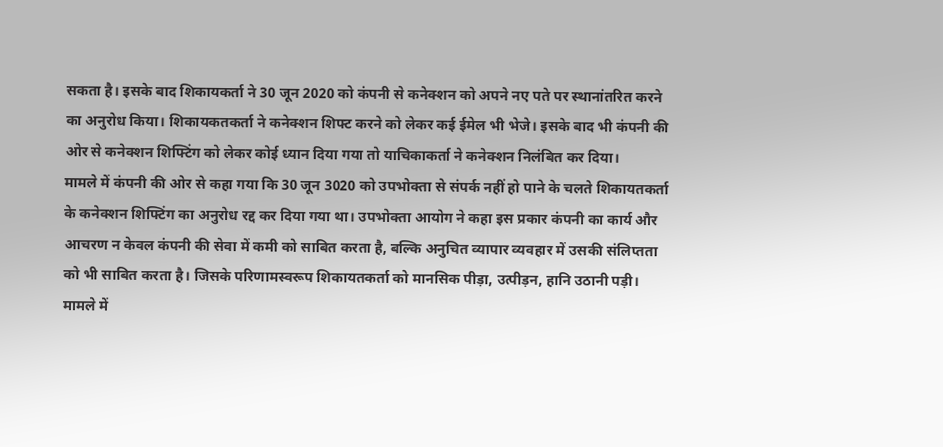सकता है। इसके बाद शिकायकर्ता ने 30 जून 2020 को कंपनी से कनेक्शन को अपने नए पते पर स्थानांतरित करने का अनुरोध किया। शिकायकतकर्ता ने कनेक्शन शिफ्ट करने को लेकर कई ईमेल भी भेजे। इसके बाद भी कंपनी की ओर से कनेक्शन शिफ्टिंग को लेकर कोई ध्यान दिया गया तो याचिकाकर्ता ने कनेक्शन निलंबित कर दिया।
मामले में कंपनी की ओर से कहा गया कि 30 जून 3020 को उपभोक्ता से संपर्क नहीं हो पाने के चलते शिकायतकर्ता के कनेक्शन शिफ्टिंग का अनुरोध रद्द कर दिया गया था। उपभोक्ता आयोग ने कहा इस प्रकार कंपनी का कार्य और आचरण न केवल कंपनी की सेवा में कमी को साबित करता है, बल्कि अनुचित व्यापार व्यवहार में उसकी संलिप्तता को भी साबित करता है। जिसके परिणामस्वरूप शिकायतकर्ता को मानसिक पीड़ा, उत्पीड़न, हानि उठानी पड़ी। मामले में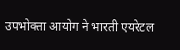उपभोक्ता आयोग ने भारती एयरेटल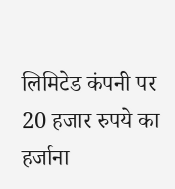लिमिटेड कंपनी पर 20 हजार रुपये का हर्जाना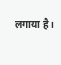लगाया है।